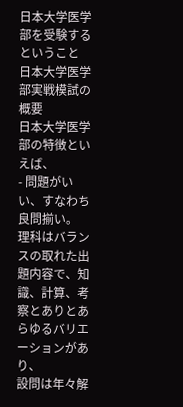日本大学医学部を受験するということ
日本大学医学部実戦模試の概要
日本大学医学部の特徴といえば、
- 問題がいい、すなわち良問揃い。
理科はバランスの取れた出題内容で、知識、計算、考察とありとあらゆるバリエーションがあり、
設問は年々解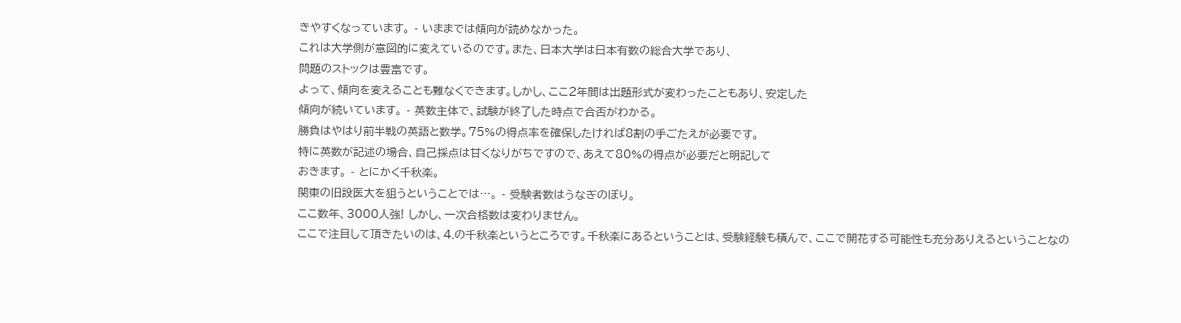きやすくなっています。 - いままでは傾向が読めなかった。
これは大学側が意図的に変えているのです。また、日本大学は日本有数の総合大学であり、
問題のストックは豊富です。
よって、傾向を変えることも難なくできます。しかし、ここ2年間は出題形式が変わったこともあり、安定した
傾向が続いています。 - 英数主体で、試験が終了した時点で合否がわかる。
勝負はやはり前半戦の英語と数学。75%の得点率を確保したければ8割の手ごたえが必要です。
特に英数が記述の場合、自己採点は甘くなりがちですので、あえて80%の得点が必要だと明記して
おきます。 - とにかく千秋楽。
関東の旧設医大を狙うということでは…。 - 受験者数はうなぎのぼり。
ここ数年、3000人強! しかし、一次合格数は変わりません。
ここで注目して頂きたいのは、4.の千秋楽というところです。千秋楽にあるということは、受験経験も積んで、ここで開花する可能性も充分ありえるということなの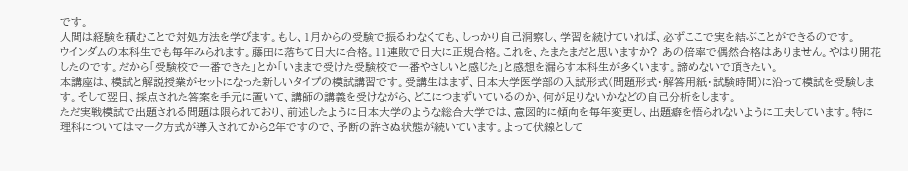です。
人間は経験を積むことで対処方法を学びます。もし、1月からの受験で振るわなくても、しっかり自己洞察し、学習を続けていれば、必ずここで実を結ぶことができるのです。
ウインダムの本科生でも毎年みられます。藤田に落ちて日大に合格。11連敗で日大に正規合格。これを、たまたまだと思いますか? あの倍率で偶然合格はありません。やはり開花したのです。だから「受験校で一番できた」とか「いままで受けた受験校で一番やさしいと感じた」と感想を漏らす本科生が多くいます。諦めないで頂きたい。
本講座は、模試と解説授業がセットになった新しいタイプの模試講習です。受講生はまず、日本大学医学部の入試形式(問題形式・解答用紙・試験時間)に沿って模試を受験します。そして翌日、採点された答案を手元に置いて、講師の講義を受けながら、どこにつまずいているのか、何が足りないかなどの自己分析をします。
ただ実戦模試で出題される問題は限られており、前述したように日本大学のような総合大学では、意図的に傾向を毎年変更し、出題癖を悟られないように工夫しています。特に理科についてはマーク方式が導入されてから2年ですので、予断の許さぬ状態が続いています。よって伏線として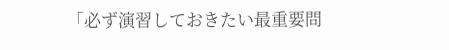「必ず演習しておきたい最重要問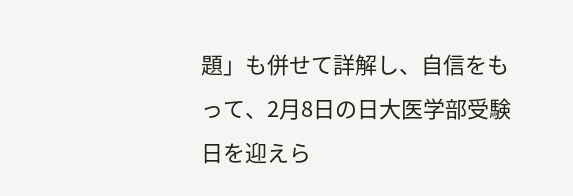題」も併せて詳解し、自信をもって、2月8日の日大医学部受験日を迎えら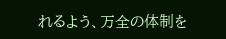れるよう、万全の体制を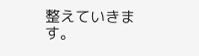整えていきます。